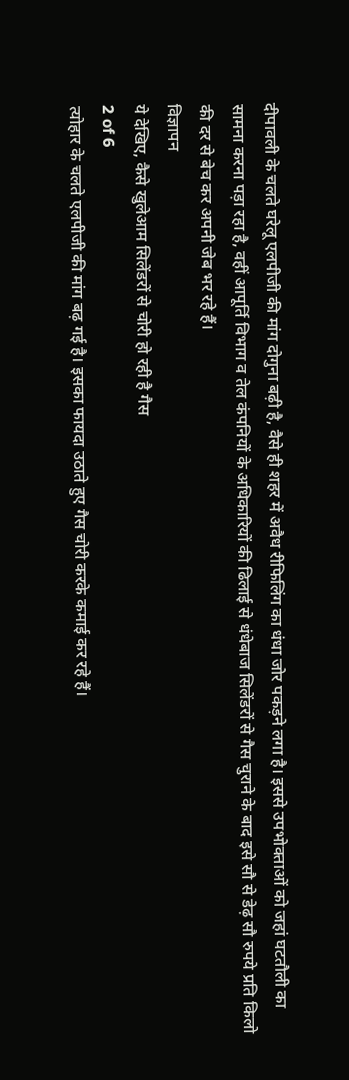दीपावली के चलते घरेलू एलपीजी की मांग दोगुना बढ़ी है, वैसे ही शहर में अवैध रीफिलिंग का धंधा जोर पकड़ने लगा है। इससे उपभोक्ताओं को जहां घटतौली का सामना करना पड़ा रहा है, वहीं आपूर्ति विभाग व तेल कंपनियों के अधिकारियों की ढिलाई से धंधेबाज सिलेंडरों से गैस चुराने के बाद इसे सौ से डेढ़ सौ रुपये प्रति किलो की दर से बेच कर अपनी जेब भर रहे हैं।
विज्ञापन
ये देखिए, कैसे खुलेआम सिलेंडरों से चोरी हो रही है गैस
2 of 6
त्योहार के चलते एलपीजी की मांग बढ़ गई है। इसका फायदा उठाते हुए गैस चोरी करके कमाई कर रहे हैं।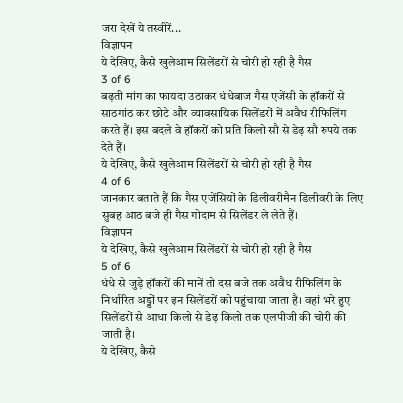जरा देखें ये तस्वीरें...
विज्ञापन
ये देखिए, कैसे खुलेआम सिलेंडरों से चोरी हो रही है गैस
3 of 6
बढ़ती मांग का फायदा उठाकर धंधेबाज गैस एजेंसी के हॉकरों से साठगांठ कर छोटे और व्यावसायिक सिलेंडरों में अवैध रीफिलिंग करते हैं। इस बदले वे हॉकरों को प्रति किलो सौ से डेढ़ सौ रुपये तक देते हैं।
ये देखिए, कैसे खुलेआम सिलेंडरों से चोरी हो रही है गैस
4 of 6
जानकार बताते हैं कि गैस एजेंसियों के डिलीवरीमैन डिलीवरी के लिए सुबह आठ बजे ही गैस गोदाम से सिलेंडर ले लेते हैं।
विज्ञापन
ये देखिए, कैसे खुलेआम सिलेंडरों से चोरी हो रही है गैस
5 of 6
धंधे से जुड़े हॉकरों की मानें तो दस बजे तक अवैध रीफिलिंग के निर्धारित अड्डों पर इन सिलेंडरों को पहुंचाया जाता है। वहां भरे हुए सिलेंडरों से आधा किलो से डेढ़ किलो तक एलपीजी की चोरी की जाती है।
ये देखिए, कैसे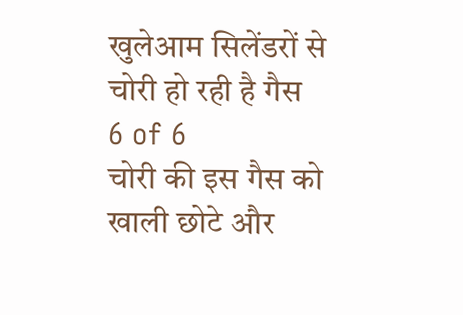खुलेआम सिलेंडरों से चोरी हो रही है गैस
6 of 6
चोरी की इस गैस को खाली छोटे और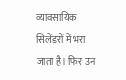व्यावसायिक सिलेंडरों में भरा जाता है। फिर उन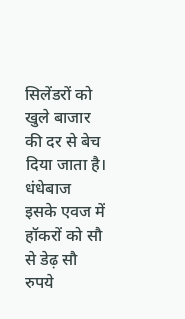सिलेंडरों को खुले बाजार की दर से बेच दिया जाता है। धंधेबाज इसके एवज में हॉकरों को सौ से डेढ़ सौ रुपये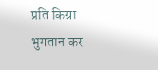प्रति किग्रा भुगतान कर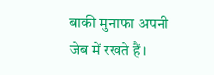बाकी मुनाफा अपनी जेब में रखते हैं।